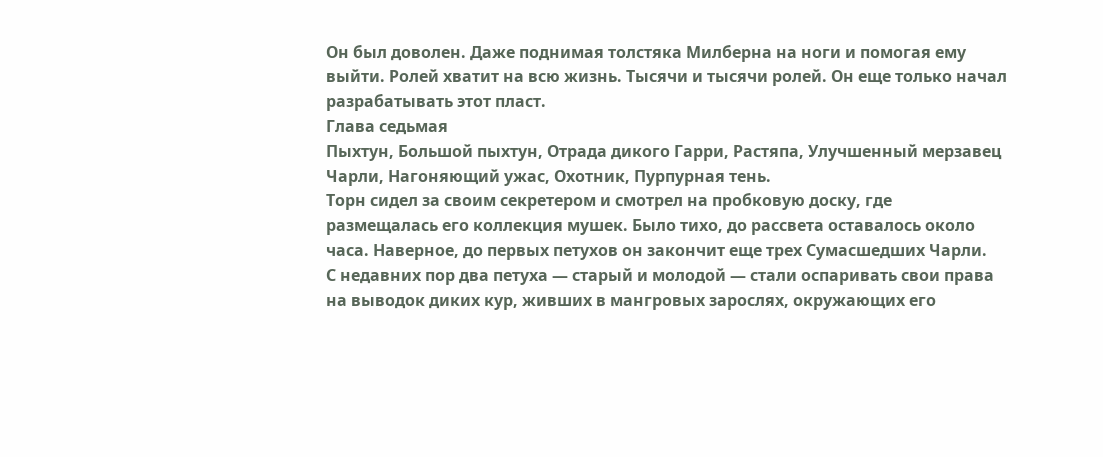Он был доволен. Даже поднимая толстяка Милберна на ноги и помогая ему выйти. Ролей хватит на всю жизнь. Тысячи и тысячи ролей. Он еще только начал разрабатывать этот пласт.
Глава седьмая
Пыхтун, Большой пыхтун, Отрада дикого Гарри, Растяпа, Улучшенный мерзавец Чарли, Нагоняющий ужас, Охотник, Пурпурная тень.
Торн сидел за своим секретером и смотрел на пробковую доску, где размещалась его коллекция мушек. Было тихо, до рассвета оставалось около часа. Наверное, до первых петухов он закончит еще трех Сумасшедших Чарли.
С недавних пор два петуха — старый и молодой — стали оспаривать свои права на выводок диких кур, живших в мангровых зарослях, окружающих его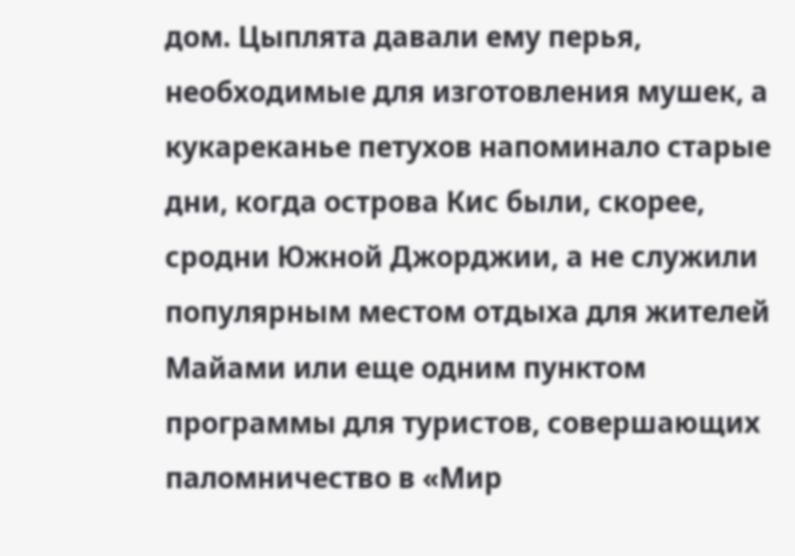дом. Цыплята давали ему перья, необходимые для изготовления мушек, а кукареканье петухов напоминало старые дни, когда острова Кис были, скорее, сродни Южной Джорджии, а не служили популярным местом отдыха для жителей Майами или еще одним пунктом программы для туристов, совершающих паломничество в «Мир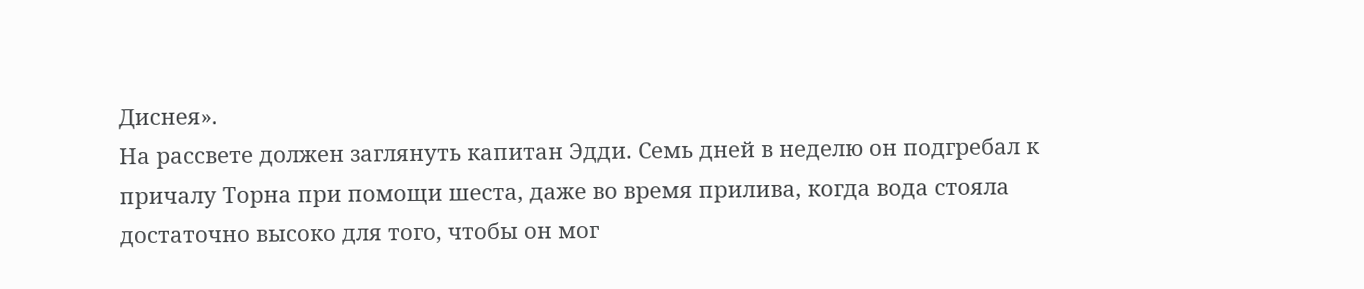Диснея».
На рассвете должен заглянуть капитан Эдди. Семь дней в неделю он подгребал к причалу Торна при помощи шеста, даже во время прилива, когда вода стояла достаточно высоко для того, чтобы он мог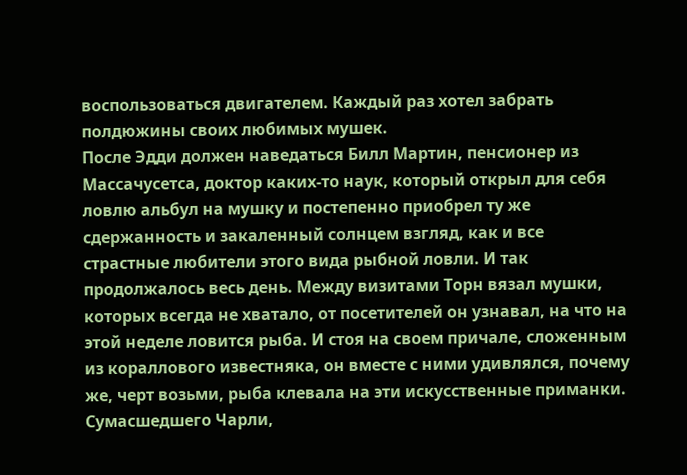воспользоваться двигателем. Каждый раз хотел забрать полдюжины своих любимых мушек.
После Эдди должен наведаться Билл Мартин, пенсионер из Массачусетса, доктор каких-то наук, который открыл для себя ловлю альбул на мушку и постепенно приобрел ту же сдержанность и закаленный солнцем взгляд, как и все страстные любители этого вида рыбной ловли. И так продолжалось весь день. Между визитами Торн вязал мушки, которых всегда не хватало, от посетителей он узнавал, на что на этой неделе ловится рыба. И стоя на своем причале, сложенным из кораллового известняка, он вместе с ними удивлялся, почему же, черт возьми, рыба клевала на эти искусственные приманки.
Сумасшедшего Чарли,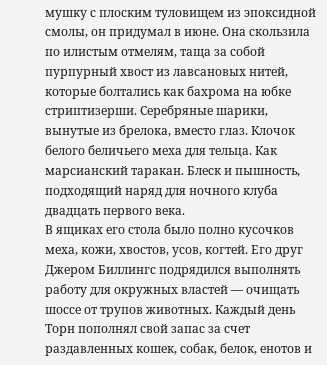мушку с плоским туловищем из эпоксидной смолы, он придумал в июне. Она скользила по илистым отмелям, таща за собой пурпурный хвост из лавсановых нитей, которые болтались как бахрома на юбке стриптизерши. Серебряные шарики, вынутые из брелока, вместо глаз. Клочок белого беличьего меха для тельца. Как марсианский таракан. Блеск и пышность, подходящий наряд для ночного клуба двадцать первого века.
В ящиках его стола было полно кусочков меха, кожи, хвостов, усов, когтей. Его друг Джером Биллингс подрядился выполнять работу для окружных властей — очищать шоссе от трупов животных. Каждый день Торн пополнял свой запас за счет раздавленных кошек, собак, белок, енотов и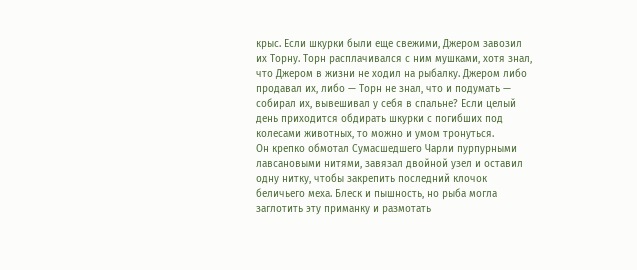крыс. Если шкурки были еще свежими, Джером завозил их Торну. Торн расплачивался с ним мушками, хотя знал, что Джером в жизни не ходил на рыбалку. Джером либо продавал их, либо — Торн не знал, что и подумать — собирал их, вывешивал у себя в спальне? Если целый день приходится обдирать шкурки с погибших под колесами животных, то можно и умом тронуться.
Он крепко обмотал Сумасшедшего Чарли пурпурными лавсановыми нитями, завязал двойной узел и оставил одну нитку, чтобы закрепить последний клочок беличьего меха. Блеск и пышность, но рыба могла заглотить эту приманку и размотать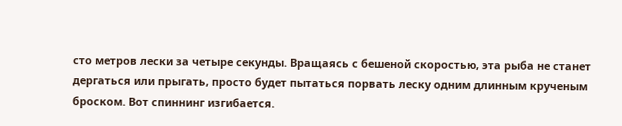сто метров лески за четыре секунды. Вращаясь с бешеной скоростью, эта рыба не станет дергаться или прыгать, просто будет пытаться порвать леску одним длинным крученым броском. Вот спиннинг изгибается.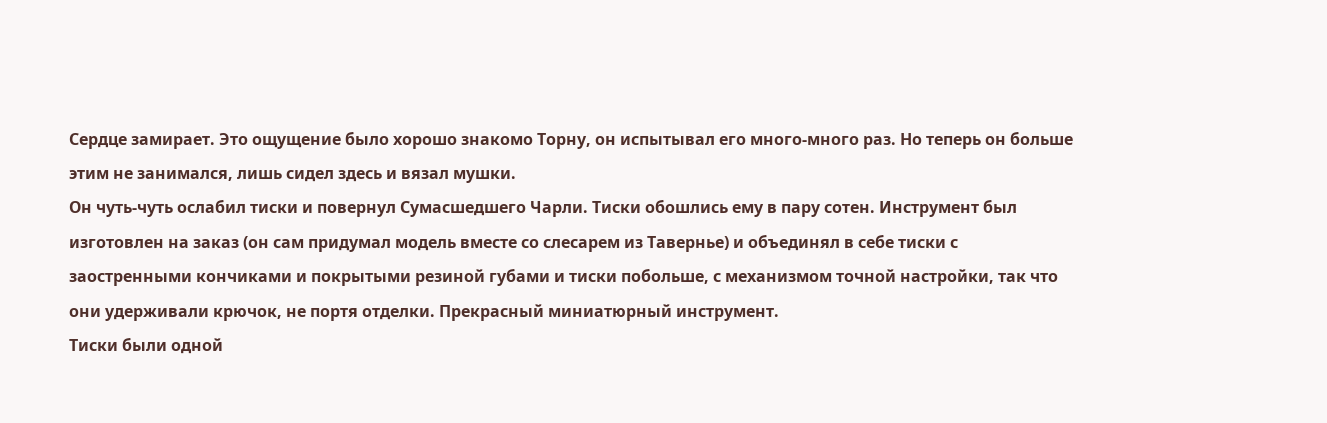Сердце замирает. Это ощущение было хорошо знакомо Торну, он испытывал его много-много раз. Но теперь он больше этим не занимался, лишь сидел здесь и вязал мушки.
Он чуть-чуть ослабил тиски и повернул Сумасшедшего Чарли. Тиски обошлись ему в пару сотен. Инструмент был изготовлен на заказ (он сам придумал модель вместе со слесарем из Тавернье) и объединял в себе тиски с заостренными кончиками и покрытыми резиной губами и тиски побольше, с механизмом точной настройки, так что они удерживали крючок, не портя отделки. Прекрасный миниатюрный инструмент.
Тиски были одной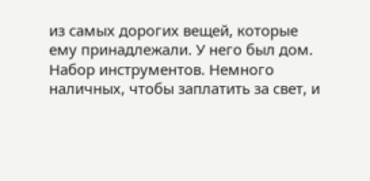из самых дорогих вещей, которые ему принадлежали. У него был дом. Набор инструментов. Немного наличных, чтобы заплатить за свет, и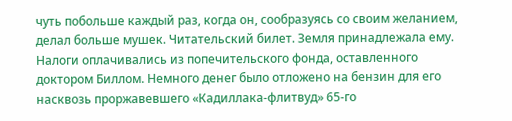чуть побольше каждый раз, когда он, сообразуясь со своим желанием, делал больше мушек. Читательский билет. Земля принадлежала ему. Налоги оплачивались из попечительского фонда, оставленного доктором Биллом. Немного денег было отложено на бензин для его насквозь проржавевшего «Кадиллака-флитвуд» 65-го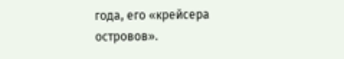года, его «крейсера островов».